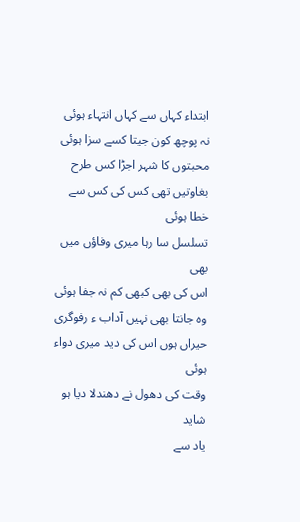ابتداء کہاں سے کہاں انتہاء ہوئی
نہ پوچھ کون جیتا کسے سزا ہوئی
محبتوں کا شہر اجڑا کس طرح
بغاوتیں تھی کس کی کس سے خطا ہوئی
تسلسل سا رہا میری وفاؤں میں بھی
اس کی بھی کبھی کم نہ جفا ہوئی
وہ جانتا بھی نہیں آداب ء رفوگری
حیراں ہوں اس کی دید میری دواء ہوئی
وقت کی دھول نے دھندلا دیا ہو شاید
یاد سے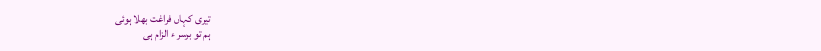تیری کہاں فراغت بھلا ہوئی
ہم تو برسر ء الزام ہی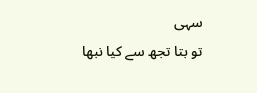سہی
تو بتا تجھ سے کیا نبھا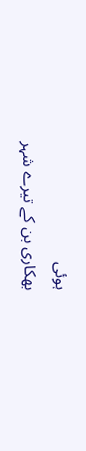ہوئی
بھکاری بن کے تیرے شہر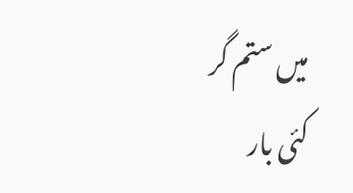میں ستم گر
کئی بار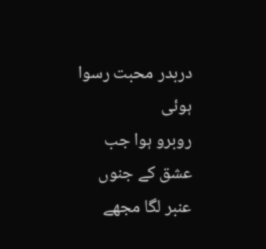دربدر محبت رسوا ہوئی
روبرو ہوا جب عشق کے جنوں
عنبر لگا مجھے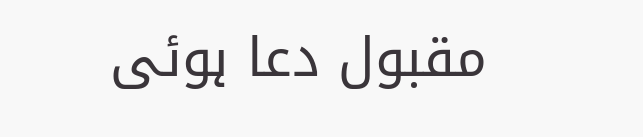مقبول دعا ہوئی